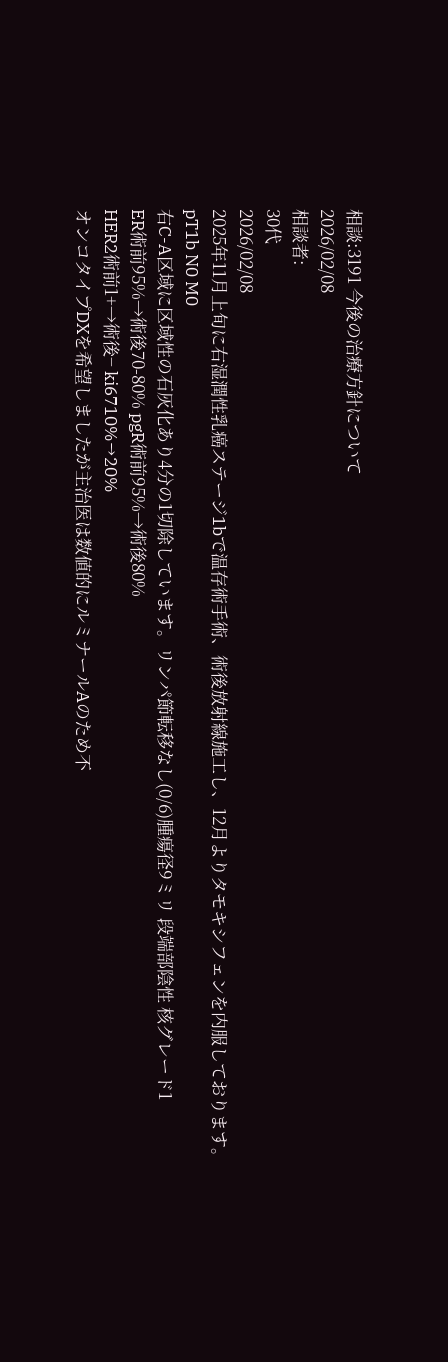相談:3191 今後の治療方針について
2026/02/08
相談者:
30代
2026/02/08
2025年11月上旬に右湿潤性乳癌ステージ1bで温存術手術、術後放射線施工し、12月よりタモキシフェンを内服しております。
pT1b N0 M0
右C-A区域に区域性の石灰化あり4分の1切除しています。リンパ節転移なし(0/6)腫瘍径9ミリ 段端部陰性 核グレード1
ER術前95%→術後70-80% pgR術前95%→術後80%
HER2術前1+→術後− ki6710%→20%
オンコタイプDXを希望しましたが主治医は数値的にルミナールAのため不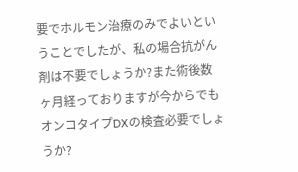要でホルモン治療のみでよいということでしたが、私の場合抗がん剤は不要でしょうか?また術後数ヶ月経っておりますが今からでもオンコタイプDXの検査必要でしょうか?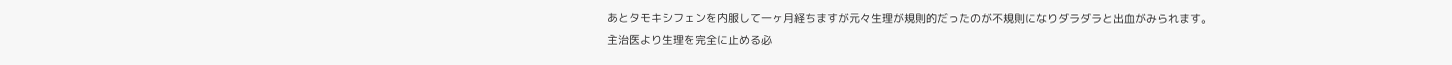あとタモキシフェンを内服して一ヶ月経ちますが元々生理が規則的だったのが不規則になりダラダラと出血がみられます。
主治医より生理を完全に止める必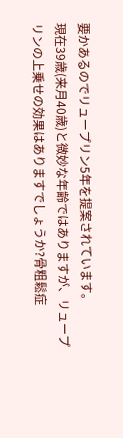要かあるのでリュープリン5年を提案されています。
現在39歳(来月40歳)と微妙な年齢ではありますが、リュープリンの上乗せの効果はありますでしょうか?骨粗鬆症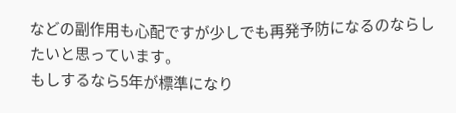などの副作用も心配ですが少しでも再発予防になるのならしたいと思っています。
もしするなら5年が標準になり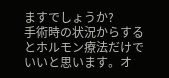ますでしょうか?
手術時の状況からするとホルモン療法だけでいいと思います。オ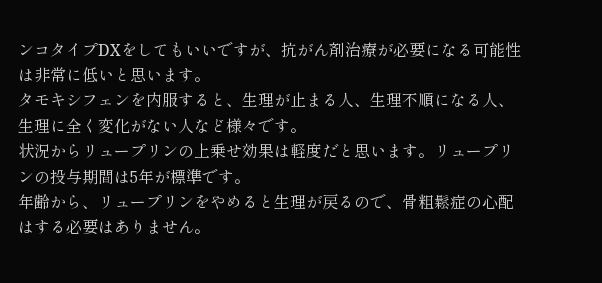ンコタイプDXをしてもいいですが、抗がん剤治療が必要になる可能性は非常に低いと思います。
タモキシフェンを内服すると、生理が止まる人、生理不順になる人、生理に全く変化がない人など様々です。
状況からリュープリンの上乗せ効果は軽度だと思います。リュープリンの投与期間は5年が標準です。
年齢から、リュープリンをやめると生理が戻るので、骨粗鬆症の心配はする必要はありません。